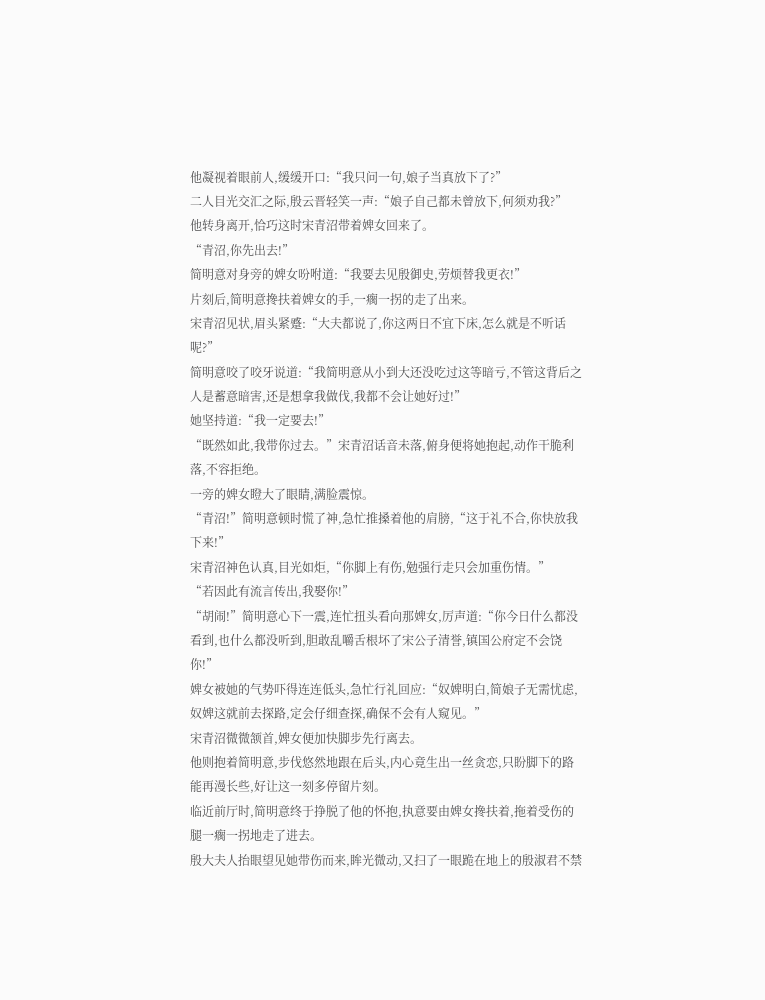他凝视着眼前人,缓缓开口:“我只问一句,娘子当真放下了?”
二人目光交汇之际,殷云晋轻笑一声:“娘子自己都未曾放下,何须劝我?”
他转身离开,恰巧这时宋青沼带着婢女回来了。
“青沼,你先出去!”
简明意对身旁的婢女吩咐道:“我要去见殷御史,劳烦替我更衣!”
片刻后,简明意搀扶着婢女的手,一瘸一拐的走了出来。
宋青沼见状,眉头紧蹙:“大夫都说了,你这两日不宜下床,怎么就是不听话呢?”
简明意咬了咬牙说道:“我简明意从小到大还没吃过这等暗亏,不管这背后之人是蓄意暗害,还是想拿我做伐,我都不会让她好过!”
她坚持道:“我一定要去!”
“既然如此,我带你过去。”宋青沼话音未落,俯身便将她抱起,动作干脆利落,不容拒绝。
一旁的婢女瞪大了眼睛,满脸震惊。
“青沼!”简明意顿时慌了神,急忙推搡着他的肩膀,“这于礼不合,你快放我下来!”
宋青沼神色认真,目光如炬,“你脚上有伤,勉强行走只会加重伤情。”
“若因此有流言传出,我娶你!”
“胡闹!”简明意心下一震,连忙扭头看向那婢女,厉声道:“你今日什么都没看到,也什么都没听到,胆敢乱嚼舌根坏了宋公子清誉,镇国公府定不会饶你!”
婢女被她的气势吓得连连低头,急忙行礼回应:“奴婢明白,简娘子无需忧虑,奴婢这就前去探路,定会仔细查探,确保不会有人窥见。”
宋青沼微微颔首,婢女便加快脚步先行离去。
他则抱着简明意,步伐悠然地跟在后头,内心竟生出一丝贪恋,只盼脚下的路能再漫长些,好让这一刻多停留片刻。
临近前厅时,简明意终于挣脱了他的怀抱,执意要由婢女搀扶着,拖着受伤的腿一瘸一拐地走了进去。
殷大夫人抬眼望见她带伤而来,眸光微动,又扫了一眼跪在地上的殷淑君不禁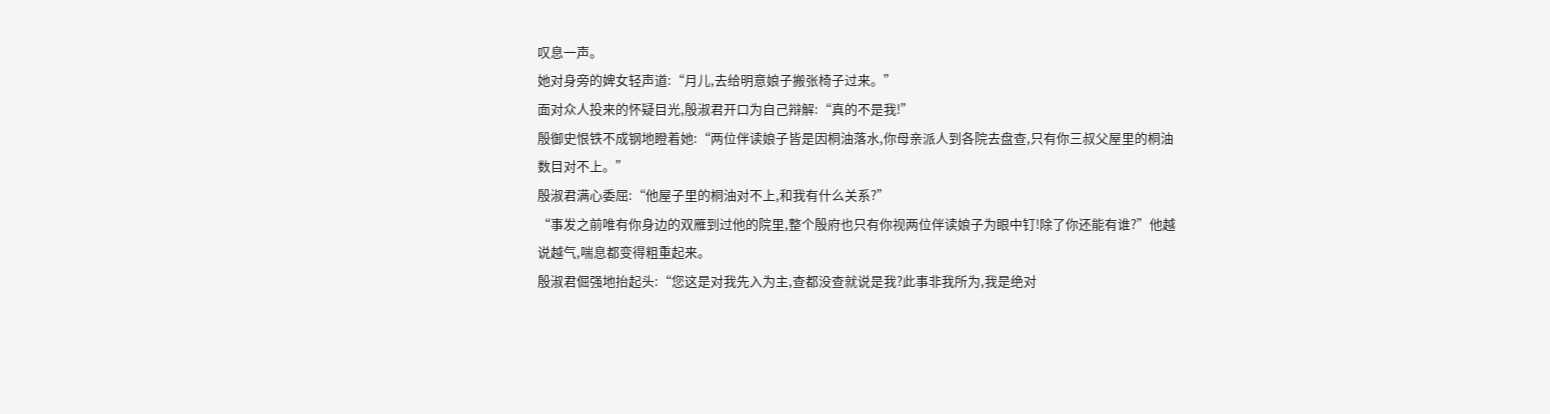叹息一声。
她对身旁的婢女轻声道:“月儿,去给明意娘子搬张椅子过来。”
面对众人投来的怀疑目光,殷淑君开口为自己辩解:“真的不是我!”
殷御史恨铁不成钢地瞪着她:“两位伴读娘子皆是因桐油落水,你母亲派人到各院去盘查,只有你三叔父屋里的桐油数目对不上。”
殷淑君满心委屈:“他屋子里的桐油对不上,和我有什么关系?”
“事发之前唯有你身边的双雁到过他的院里,整个殷府也只有你视两位伴读娘子为眼中钉!除了你还能有谁?”他越说越气,喘息都变得粗重起来。
殷淑君倔强地抬起头:“您这是对我先入为主,查都没查就说是我?此事非我所为,我是绝对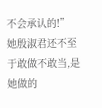不会承认的!”
她殷淑君还不至于敢做不敢当,是她做的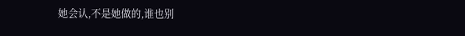她会认,不是她做的,谁也别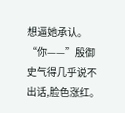想逼她承认。
“你——”殷御史气得几乎说不出话,脸色涨红。